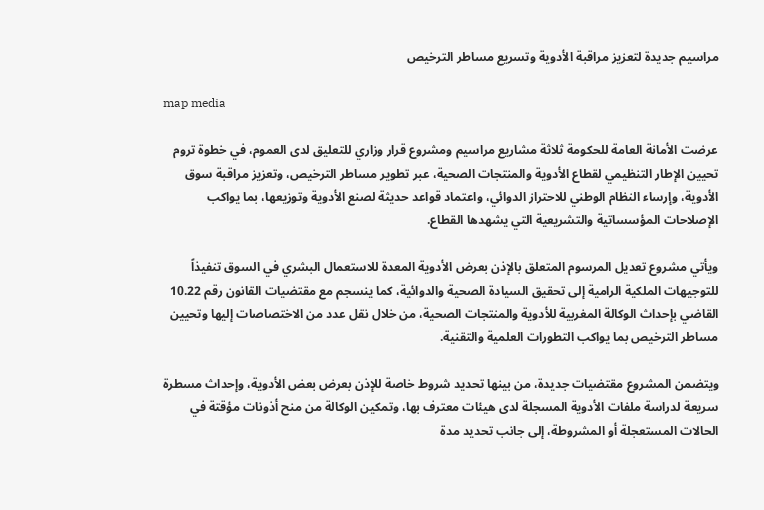مراسيم جديدة لتعزيز مراقبة الأدوية وتسريع مساطر الترخيص

map media

عرضت الأمانة العامة للحكومة ثلاثة مشاريع مراسيم ومشروع قرار وزاري للتعليق لدى العموم، في خطوة تروم تحيين الإطار التنظيمي لقطاع الأدوية والمنتجات الصحية، عبر تطوير مساطر الترخيص، وتعزيز مراقبة سوق الأدوية، وإرساء النظام الوطني للاحتراز الدوائي، واعتماد قواعد حديثة لصنع الأدوية وتوزيعها، بما يواكب الإصلاحات المؤسساتية والتشريعية التي يشهدها القطاع.

ويأتي مشروع تعديل المرسوم المتعلق بالإذن بعرض الأدوية المعدة للاستعمال البشري في السوق تنفيذاً للتوجيهات الملكية الرامية إلى تحقيق السيادة الصحية والدوائية، كما ينسجم مع مقتضيات القانون رقم 10.22 القاضي بإحداث الوكالة المغربية للأدوية والمنتجات الصحية، من خلال نقل عدد من الاختصاصات إليها وتحيين مساطر الترخيص بما يواكب التطورات العلمية والتقنية.

ويتضمن المشروع مقتضيات جديدة، من بينها تحديد شروط خاصة للإذن بعرض بعض الأدوية، وإحداث مسطرة سريعة لدراسة ملفات الأدوية المسجلة لدى هيئات معترف بها، وتمكين الوكالة من منح أذونات مؤقتة في الحالات المستعجلة أو المشروطة، إلى جانب تحديد مدة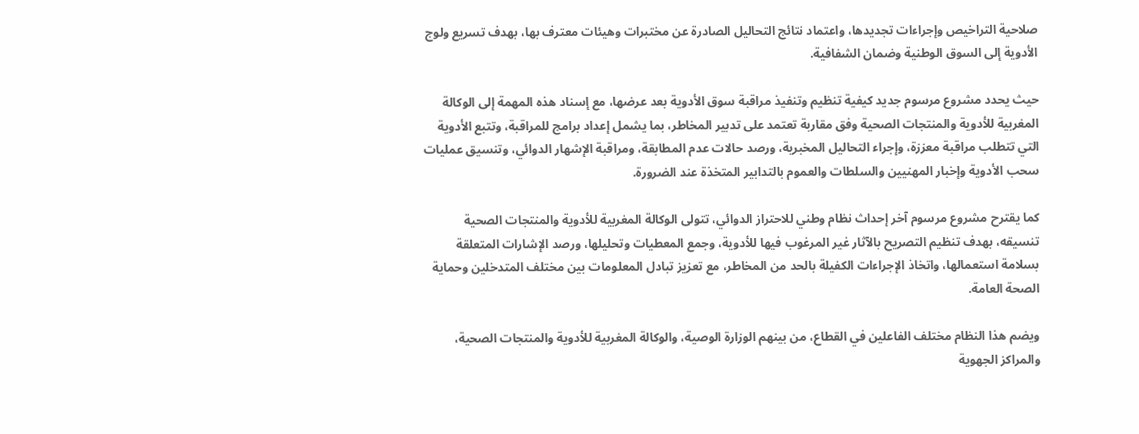صلاحية التراخيص وإجراءات تجديدها، واعتماد نتائج التحاليل الصادرة عن مختبرات وهيئات معترف بها، بهدف تسريع ولوج الأدوية إلى السوق الوطنية وضمان الشفافية.

حيث يحدد مشروع مرسوم جديد كيفية تنظيم وتنفيذ مراقبة سوق الأدوية بعد عرضها، مع إسناد هذه المهمة إلى الوكالة المغربية للأدوية والمنتجات الصحية وفق مقاربة تعتمد على تدبير المخاطر، بما يشمل إعداد برامج للمراقبة، وتتبع الأدوية التي تتطلب مراقبة معززة، وإجراء التحاليل المخبرية، ورصد حالات عدم المطابقة، ومراقبة الإشهار الدوائي، وتنسيق عمليات سحب الأدوية وإخبار المهنيين والسلطات والعموم بالتدابير المتخذة عند الضرورة.

كما يقترح مشروع مرسوم آخر إحداث نظام وطني للاحتراز الدوائي، تتولى الوكالة المغربية للأدوية والمنتجات الصحية تنسيقه، بهدف تنظيم التصريح بالآثار غير المرغوب فيها للأدوية، وجمع المعطيات وتحليلها، ورصد الإشارات المتعلقة بسلامة استعمالها، واتخاذ الإجراءات الكفيلة بالحد من المخاطر، مع تعزيز تبادل المعلومات بين مختلف المتدخلين وحماية الصحة العامة.

ويضم هذا النظام مختلف الفاعلين في القطاع، من بينهم الوزارة الوصية، والوكالة المغربية للأدوية والمنتجات الصحية، والمراكز الجهوية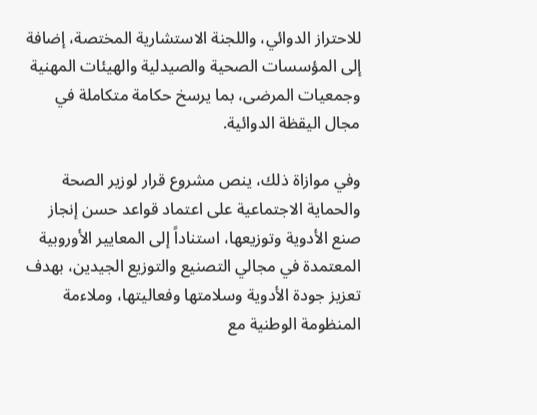للاحتراز الدوائي، واللجنة الاستشارية المختصة، إضافة إلى المؤسسات الصحية والصيدلية والهيئات المهنية وجمعيات المرضى، بما يرسخ حكامة متكاملة في مجال اليقظة الدوائية.

وفي موازاة ذلك، ينص مشروع قرار لوزير الصحة والحماية الاجتماعية على اعتماد قواعد حسن إنجاز صنع الأدوية وتوزيعها، استناداً إلى المعايير الأوروبية المعتمدة في مجالي التصنيع والتوزيع الجيدين، بهدف تعزيز جودة الأدوية وسلامتها وفعاليتها، وملاءمة المنظومة الوطنية مع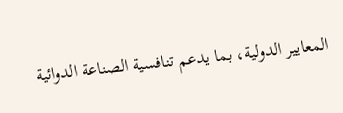المعايير الدولية، بما يدعم تنافسية الصناعة الدوائية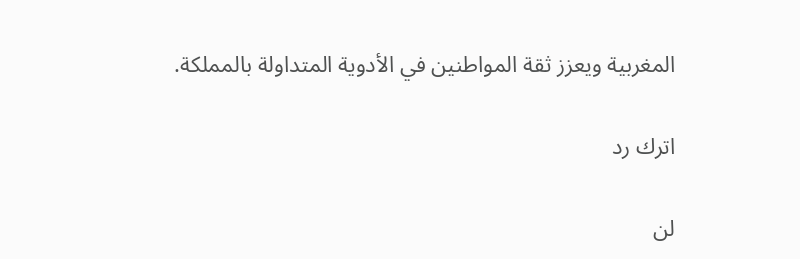المغربية ويعزز ثقة المواطنين في الأدوية المتداولة بالمملكة.

اترك رد

لن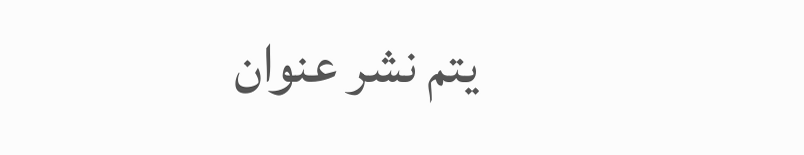يتم نشر عنوان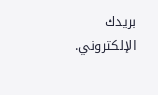بريدك الإلكتروني.